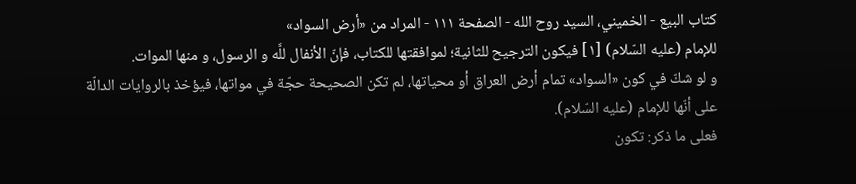كتاب البيع - الخميني، السيد روح الله - الصفحة ١١١ - المراد من «أرض السواد»
للإمام (عليه السّلام) [١] فيكون الترجيح للثانية؛ لموافقتها للكتاب، فإنّ الأنفال للَّه و الرسول، و منها الموات.
و لو شكّ في كون «السواد» تمام أرض العراق أو محياتها، لم تكن الصحيحة حجّة في مواتها، فيؤخذ بالروايات الدالّة على أنّها للإمام (عليه السّلام).
فعلى ما ذكر: تكون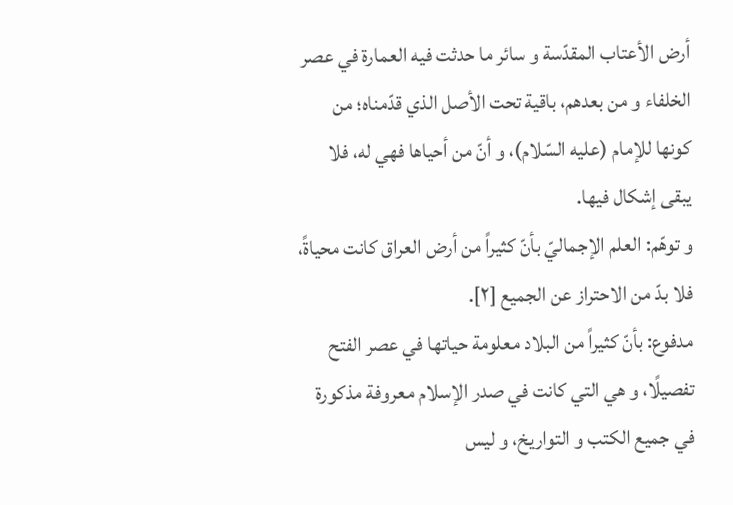أرض الأعتاب المقدّسة و سائر ما حدثت فيه العمارة في عصر الخلفاء و من بعدهم، باقية تحت الأصل الذي قدّمناه؛ من كونها للإمام (عليه السّلام)، و أنّ من أحياها فهي له، فلا يبقى إشكال فيها.
و توهّم: العلم الإجماليّ بأنّ كثيراً من أرض العراق كانت محياةً، فلا بدّ من الاحتراز عن الجميع [٢].
مدفوع: بأنّ كثيراً من البلاد معلومة حياتها في عصر الفتح تفصيلًا، و هي التي كانت في صدر الإسلام معروفة مذكورة في جميع الكتب و التواريخ، و ليس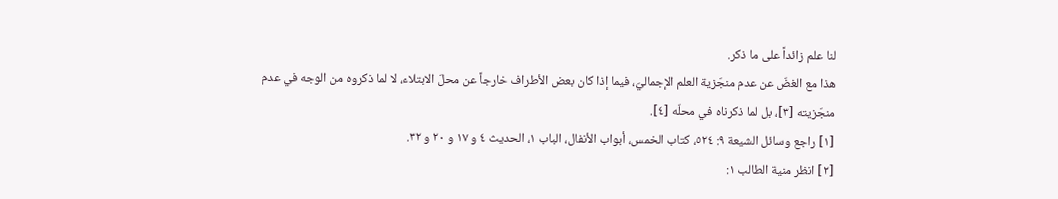لنا علم زائداً على ما ذكر.
هذا مع الغضّ عن عدم منجّزية العلم الإجماليّ، فيما إذا كان بعض الأطراف خارجاً عن محلّ الابتلاء، لا لما ذكروه من الوجه في عدم منجّزيته [٣]، بل لما ذكرناه في محلّه [٤].
[١] راجع وسائل الشيعة ٩: ٥٢٤، كتاب الخمس، أبواب الأنفال، الباب ١، الحديث ٤ و ١٧ و ٢٠ و ٣٢.
[٢] انظر منية الطالب ١: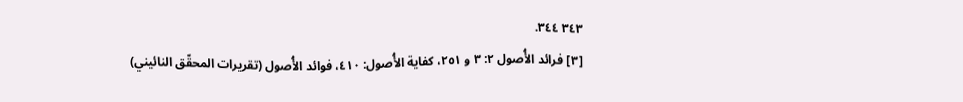٣٤٣ ٣٤٤.
[٣] فرائد الأُصول ٢: ٣ و ٢٥١، كفاية الأُصول: ٤١٠، فوائد الأُصول (تقريرات المحقّق النائيني)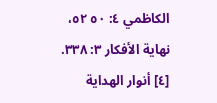الكاظمي ٤: ٥٠ ٥٢، نهاية الأفكار ٣: ٣٣٨.
[٤] أنوار الهداية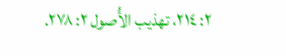٢: ٢١٤، تهذيب الأُصول ٢: ٢٧٨.